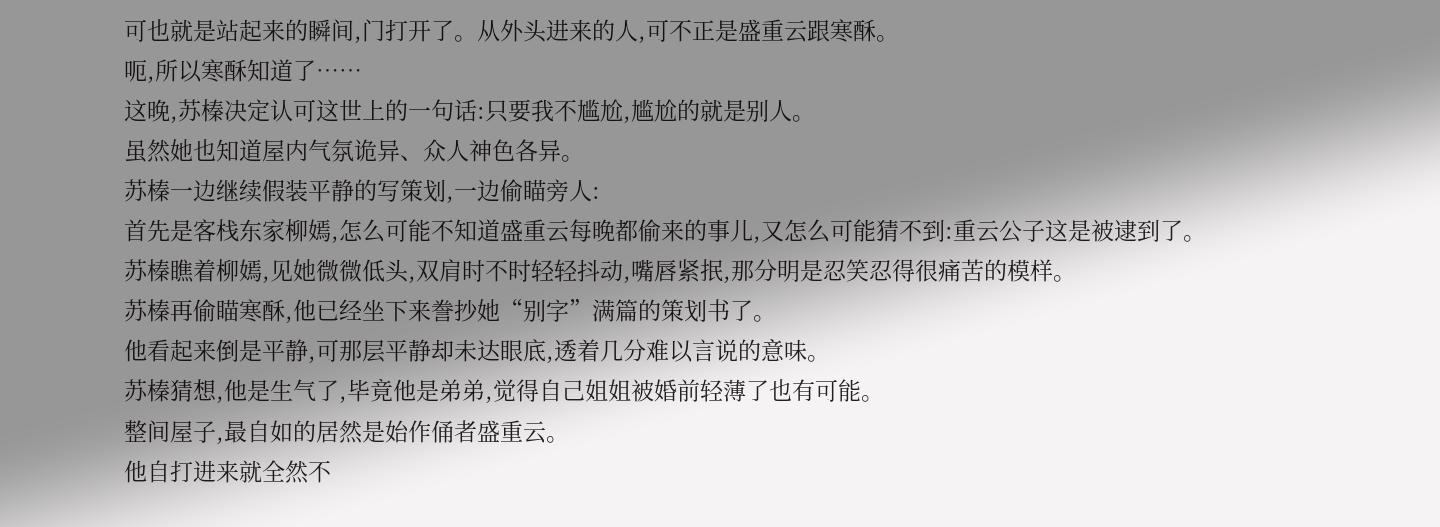可也就是站起来的瞬间,门打开了。从外头进来的人,可不正是盛重云跟寒酥。
呃,所以寒酥知道了……
这晚,苏榛决定认可这世上的一句话:只要我不尴尬,尴尬的就是别人。
虽然她也知道屋内气氛诡异、众人神色各异。
苏榛一边继续假装平静的写策划,一边偷瞄旁人:
首先是客栈东家柳嫣,怎么可能不知道盛重云每晚都偷来的事儿,又怎么可能猜不到:重云公子这是被逮到了。
苏榛瞧着柳嫣,见她微微低头,双肩时不时轻轻抖动,嘴唇紧抿,那分明是忍笑忍得很痛苦的模样。
苏榛再偷瞄寒酥,他已经坐下来誊抄她“别字”满篇的策划书了。
他看起来倒是平静,可那层平静却未达眼底,透着几分难以言说的意味。
苏榛猜想,他是生气了,毕竟他是弟弟,觉得自己姐姐被婚前轻薄了也有可能。
整间屋子,最自如的居然是始作俑者盛重云。
他自打进来就全然不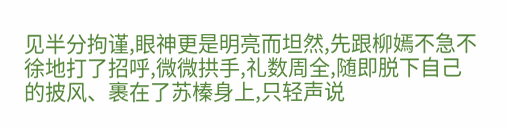见半分拘谨,眼神更是明亮而坦然,先跟柳嫣不急不徐地打了招呼,微微拱手,礼数周全,随即脱下自己的披风、裹在了苏榛身上,只轻声说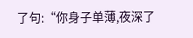了句:“你身子单薄,夜深了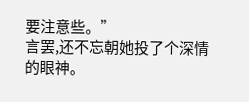要注意些。”
言罢,还不忘朝她投了个深情的眼神。